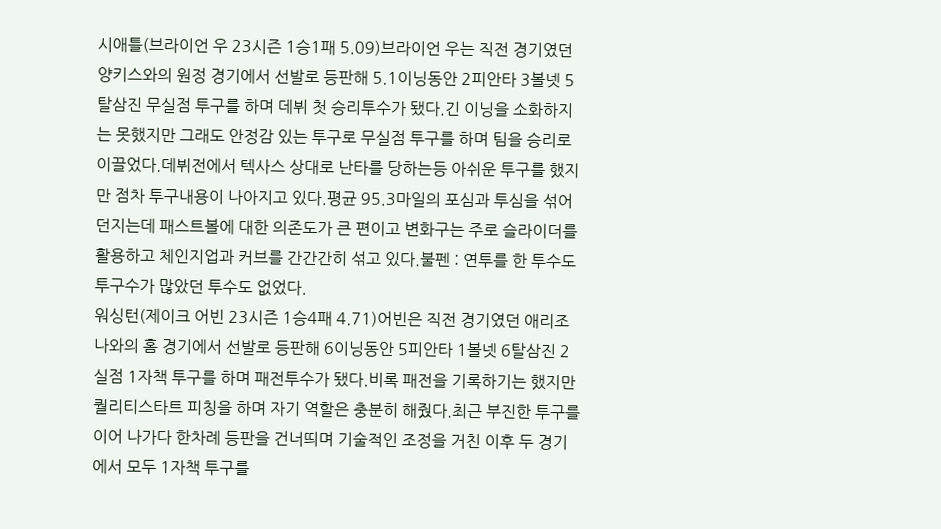시애틀(브라이언 우 23시즌 1승1패 5.09)브라이언 우는 직전 경기였던 양키스와의 원정 경기에서 선발로 등판해 5.1이닝동안 2피안타 3볼넷 5탈삼진 무실점 투구를 하며 데뷔 첫 승리투수가 됐다.긴 이닝을 소화하지는 못했지만 그래도 안정감 있는 투구로 무실점 투구를 하며 팀을 승리로 이끌었다.데뷔전에서 텍사스 상대로 난타를 당하는등 아쉬운 투구를 했지만 점차 투구내용이 나아지고 있다.평균 95.3마일의 포심과 투심을 섞어 던지는데 패스트볼에 대한 의존도가 큰 편이고 변화구는 주로 슬라이더를 활용하고 체인지업과 커브를 간간간히 섞고 있다.불펜 : 연투를 한 투수도 투구수가 많았던 투수도 없었다.
워싱턴(제이크 어빈 23시즌 1승4패 4.71)어빈은 직전 경기였던 애리조나와의 홈 경기에서 선발로 등판해 6이닝동안 5피안타 1볼넷 6탈삼진 2실점 1자책 투구를 하며 패전투수가 됐다.비록 패전을 기록하기는 했지만 퀄리티스타트 피칭을 하며 자기 역할은 충분히 해줬다.최근 부진한 투구를 이어 나가다 한차례 등판을 건너띄며 기술적인 조정을 거친 이후 두 경기에서 모두 1자책 투구를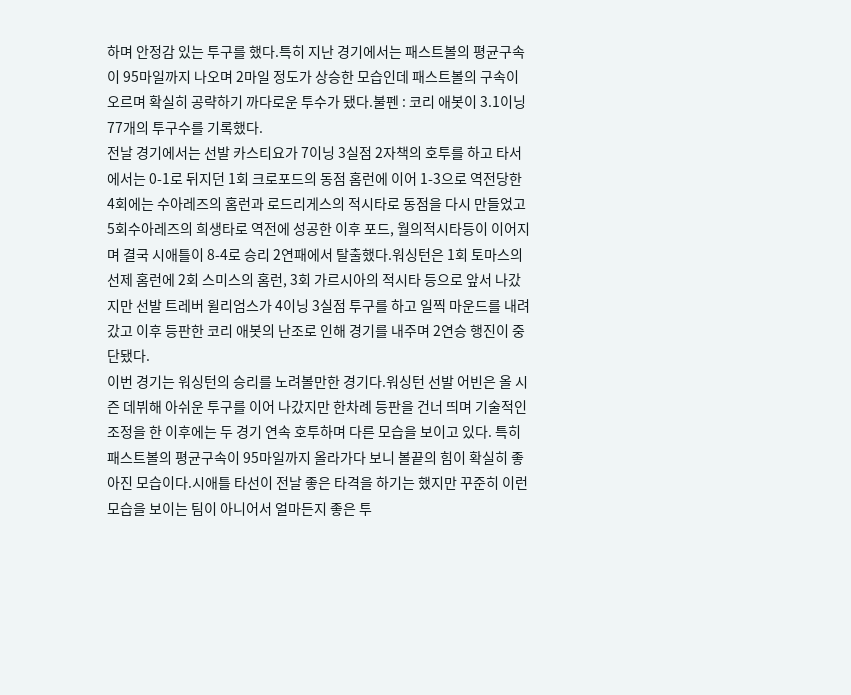하며 안정감 있는 투구를 했다.특히 지난 경기에서는 패스트볼의 평균구속이 95마일까지 나오며 2마일 정도가 상승한 모습인데 패스트볼의 구속이 오르며 확실히 공략하기 까다로운 투수가 됐다.불펜 : 코리 애봇이 3.1이닝 77개의 투구수를 기록했다.
전날 경기에서는 선발 카스티요가 7이닝 3실점 2자책의 호투를 하고 타서에서는 0-1로 뒤지던 1회 크로포드의 동점 홈런에 이어 1-3으로 역전당한 4회에는 수아레즈의 홈런과 로드리게스의 적시타로 동점을 다시 만들었고 5회수아레즈의 희생타로 역전에 성공한 이후 포드, 월의적시타등이 이어지며 결국 시애틀이 8-4로 승리 2연패에서 탈출했다.워싱턴은 1회 토마스의 선제 홈런에 2회 스미스의 홈런, 3회 가르시아의 적시타 등으로 앞서 나갔지만 선발 트레버 윌리엄스가 4이닝 3실점 투구를 하고 일찍 마운드를 내려갔고 이후 등판한 코리 애봇의 난조로 인해 경기를 내주며 2연승 행진이 중단됐다.
이번 경기는 워싱턴의 승리를 노려볼만한 경기다.워싱턴 선발 어빈은 올 시즌 데뷔해 아쉬운 투구를 이어 나갔지만 한차례 등판을 건너 띄며 기술적인 조정을 한 이후에는 두 경기 연속 호투하며 다른 모습을 보이고 있다. 특히 패스트볼의 평균구속이 95마일까지 올라가다 보니 볼끝의 힘이 확실히 좋아진 모습이다.시애틀 타선이 전날 좋은 타격을 하기는 했지만 꾸준히 이런 모습을 보이는 팀이 아니어서 얼마든지 좋은 투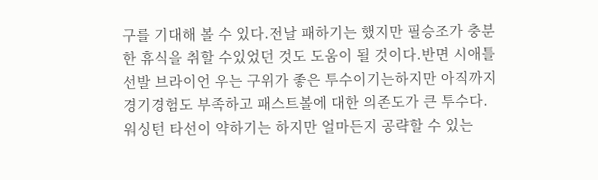구를 기대해 볼 수 있다.전날 패하기는 했지만 필승조가 충분한 휴식을 취할 수있었던 것도 도움이 될 것이다.반면 시애틀 선발 브라이언 우는 구위가 좋은 투수이기는하지만 아직까지 경기경험도 부족하고 패스트볼에 대한 의존도가 큰 투수다.워싱턴 타선이 약하기는 하지만 얼마든지 공략할 수 있는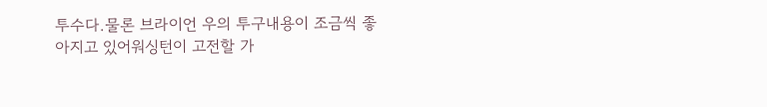투수다.물론 브라이언 우의 투구내용이 조금씩 좋아지고 있어워싱턴이 고전할 가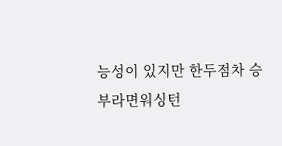능성이 있지만 한두점차 승부라면워싱턴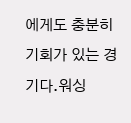에게도 충분히 기회가 있는 경기다.워싱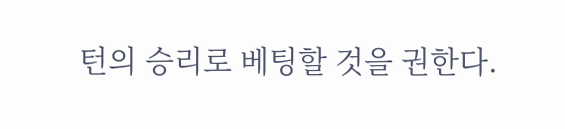턴의 승리로 베팅할 것을 권한다.